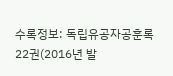수록정보: 독립유공자공훈록 22권(2016년 발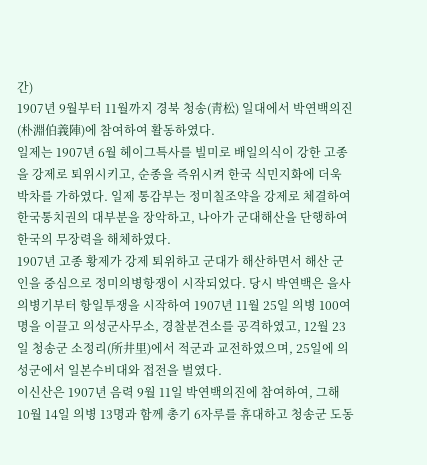간)
1907년 9월부터 11월까지 경북 청송(靑松) 일대에서 박연백의진(朴淵伯義陣)에 참여하여 활동하였다.
일제는 1907년 6월 헤이그특사를 빌미로 배일의식이 강한 고종을 강제로 퇴위시키고, 순종을 즉위시켜 한국 식민지화에 더욱 박차를 가하였다. 일제 통감부는 정미칠조약을 강제로 체결하여 한국통치권의 대부분을 장악하고, 나아가 군대해산을 단행하여 한국의 무장력을 해체하였다.
1907년 고종 황제가 강제 퇴위하고 군대가 해산하면서 해산 군인을 중심으로 정미의병항쟁이 시작되었다. 당시 박연백은 을사의병기부터 항일투쟁을 시작하여 1907년 11월 25일 의병 100여 명을 이끌고 의성군사무소, 경찰분견소를 공격하였고, 12월 23일 청송군 소정리(所井里)에서 적군과 교전하였으며, 25일에 의성군에서 일본수비대와 접전을 벌였다.
이신산은 1907년 음력 9월 11일 박연백의진에 참여하여, 그해 10월 14일 의병 13명과 함께 총기 6자루를 휴대하고 청송군 도동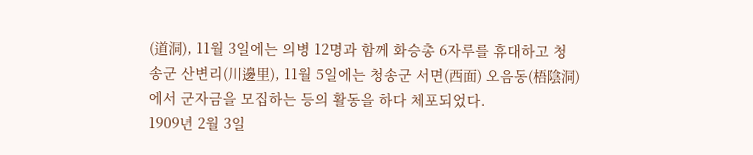(道洞), 11월 3일에는 의병 12명과 함께 화승총 6자루를 휴대하고 청송군 산변리(川邊里), 11월 5일에는 청송군 서면(西面) 오음동(梧陰洞)에서 군자금을 모집하는 등의 활동을 하다 체포되었다.
1909년 2월 3일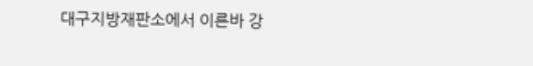대구지방재판소에서 이른바 강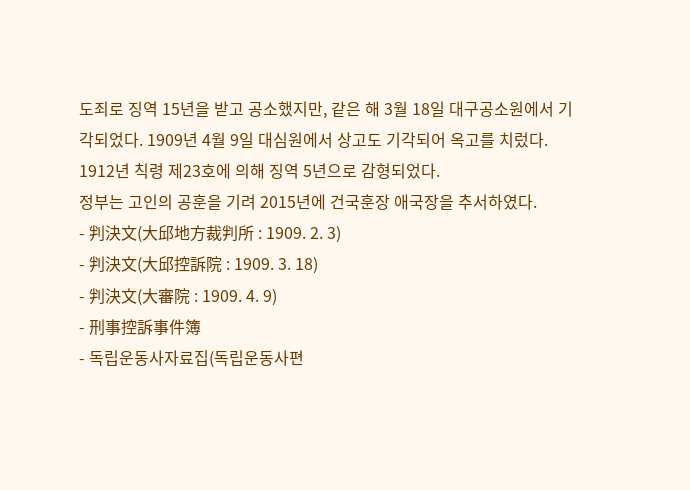도죄로 징역 15년을 받고 공소했지만, 같은 해 3월 18일 대구공소원에서 기각되었다. 1909년 4월 9일 대심원에서 상고도 기각되어 옥고를 치렀다. 1912년 칙령 제23호에 의해 징역 5년으로 감형되었다.
정부는 고인의 공훈을 기려 2015년에 건국훈장 애국장을 추서하였다.
- 判決文(大邱地方裁判所 : 1909. 2. 3)
- 判決文(大邱控訴院 : 1909. 3. 18)
- 判決文(大審院 : 1909. 4. 9)
- 刑事控訴事件簿
- 독립운동사자료집(독립운동사편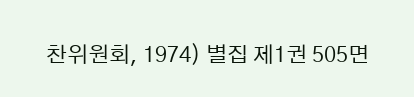찬위원회, 1974) 별집 제1권 505면